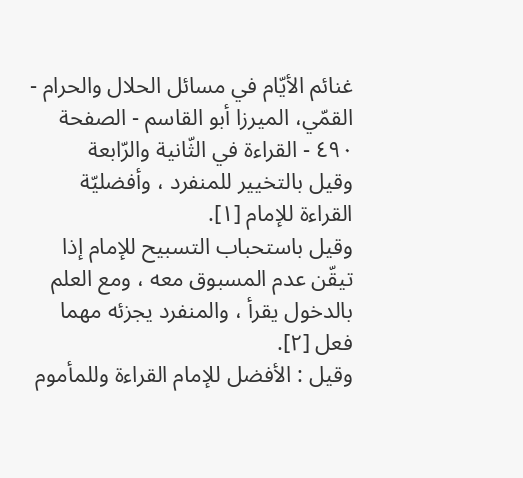غنائم الأيّام في مسائل الحلال والحرام - القمّي، الميرزا أبو القاسم - الصفحة ٤٩٠ - القراءة في الثّانية والرّابعة
وقيل بالتخيير للمنفرد ، وأفضليّة القراءة للإمام [١].
وقيل باستحباب التسبيح للإمام إذا تيقّن عدم المسبوق معه ، ومع العلم بالدخول يقرأ ، والمنفرد يجزئه مهما فعل [٢].
وقيل : الأفضل للإمام القراءة وللمأموم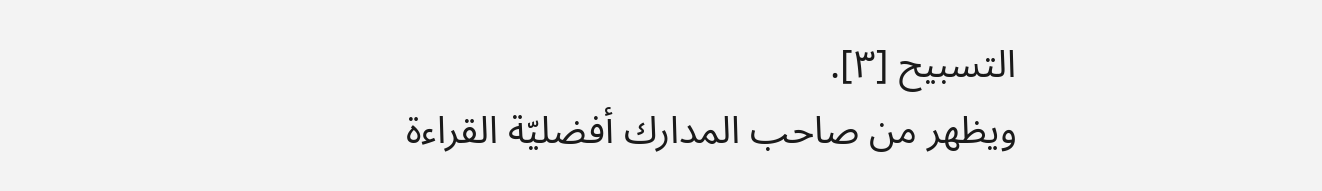التسبيح [٣].
ويظهر من صاحب المدارك أفضليّة القراءة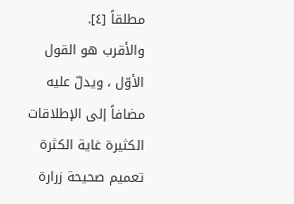مطلقاً [٤].
والأقرب هو القول الأوّل ، ويدلّ عليه مضافاً إلى الإطلاقات الكثيرة غاية الكثرة تعميم صحيحة زرارة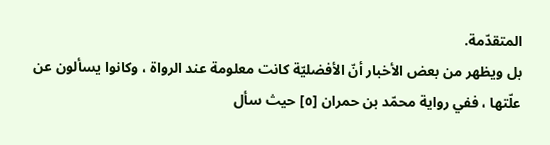المتقدّمة.
بل ويظهر من بعض الأخبار أنّ الأفضليّة كانت معلومة عند الرواة ، وكانوا يسألون عن علّتها ، ففي رواية محمّد بن حمران [٥] حيث سأل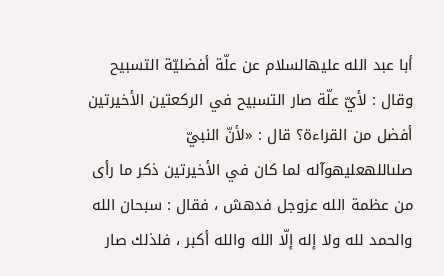أبا عبد الله عليهالسلام عن علّة أفضليّة التسبيح وقال : لأيّ علّة صار التسبيح في الركعتين الأخيرتين أفضل من القراءة؟ قال : «لأنّ النبيّ صلىاللهعليهوآله لما كان في الأخيرتين ذكر ما رأى من عظمة الله عزوجل فدهش ، فقال : سبحان الله والحمد لله ولا إله إلّا الله والله أكبر ، فلذلك صار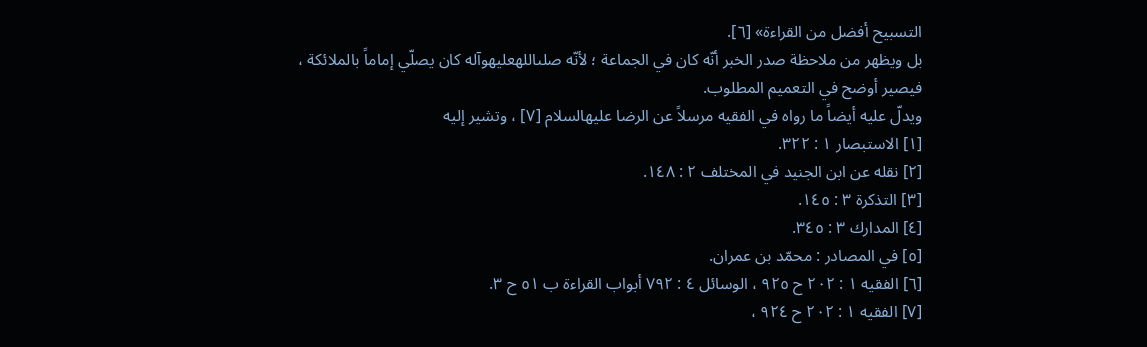التسبيح أفضل من القراءة» [٦].
بل ويظهر من ملاحظة صدر الخبر أنّه كان في الجماعة ؛ لأنّه صلىاللهعليهوآله كان يصلّي إماماً بالملائكة ، فيصير أوضح في التعميم المطلوب.
ويدلّ عليه أيضاً ما رواه في الفقيه مرسلاً عن الرضا عليهالسلام [٧] ، وتشير إليه
[١] الاستبصار ١ : ٣٢٢.
[٢] نقله عن ابن الجنيد في المختلف ٢ : ١٤٨.
[٣] التذكرة ٣ : ١٤٥.
[٤] المدارك ٣ : ٣٤٥.
[٥] في المصادر : محمّد بن عمران.
[٦] الفقيه ١ : ٢٠٢ ح ٩٢٥ ، الوسائل ٤ : ٧٩٢ أبواب القراءة ب ٥١ ح ٣.
[٧] الفقيه ١ : ٢٠٢ ح ٩٢٤ ،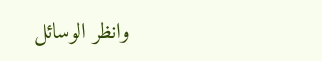وانظر الوسائل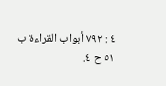٤ : ٧٩٢ أبواب القراءة ب ٥١ ح ٤.